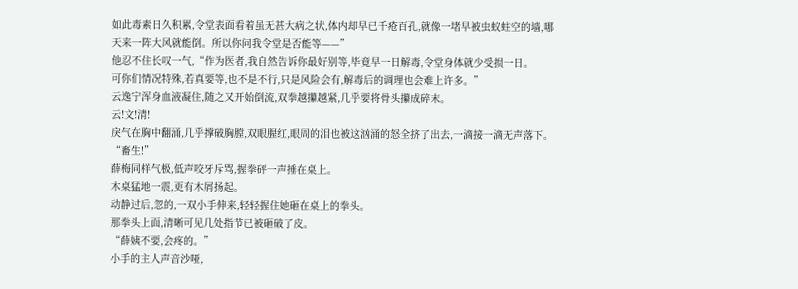如此毒素日久积累,令堂表面看着虽无甚大病之状,体内却早已千疮百孔,就像一堵早被虫蚁蛀空的墙,哪天来一阵大风就能倒。所以你问我令堂是否能等——”
他忍不住长叹一气,“作为医者,我自然告诉你最好别等,毕竟早一日解毒,令堂身体就少受损一日。
可你们情况特殊,若真要等,也不是不行,只是风险会有,解毒后的调理也会难上许多。”
云逸宁浑身血液凝住,随之又开始倒流,双拳越攥越紧,几乎要将骨头攥成碎末。
云!文!清!
戾气在胸中翻涌,几乎撑破胸膛,双眼腥红,眼周的泪也被这汹涌的怒全挤了出去,一滴接一滴无声落下。
“畜生!”
薛梅同样气极,低声咬牙斥骂,握拳砰一声捶在桌上。
木桌猛地一震,更有木屑扬起。
动静过后,忽的,一双小手伸来,轻轻握住她砸在桌上的拳头。
那拳头上面,清晰可见几处指节已被砸破了皮。
“薛姨不要,会疼的。”
小手的主人声音沙哑,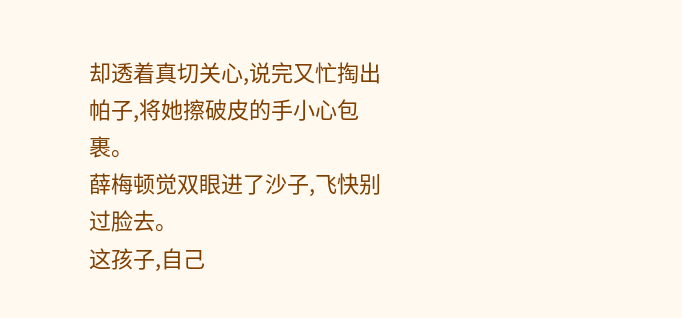却透着真切关心,说完又忙掏出帕子,将她擦破皮的手小心包裹。
薛梅顿觉双眼进了沙子,飞快别过脸去。
这孩子,自己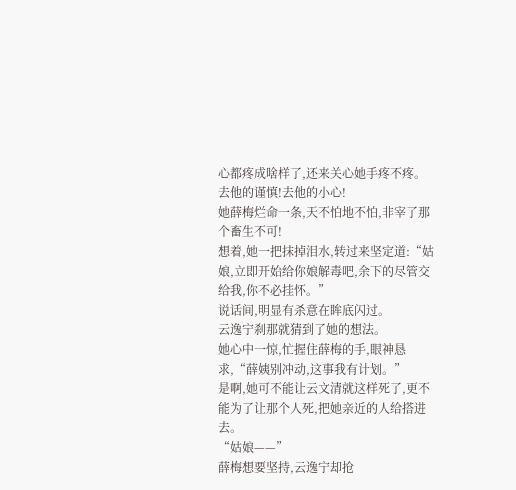心都疼成啥样了,还来关心她手疼不疼。
去他的谨慎!去他的小心!
她薛梅烂命一条,天不怕地不怕,非宰了那个畜生不可!
想着,她一把抹掉泪水,转过来坚定道:“姑娘,立即开始给你娘解毒吧,余下的尽管交给我,你不必挂怀。”
说话间,明显有杀意在眸底闪过。
云逸宁刹那就猜到了她的想法。
她心中一惊,忙握住薛梅的手,眼神恳求,“薛姨别冲动,这事我有计划。”
是啊,她可不能让云文清就这样死了,更不能为了让那个人死,把她亲近的人给搭进去。
“姑娘——”
薛梅想要坚持,云逸宁却抢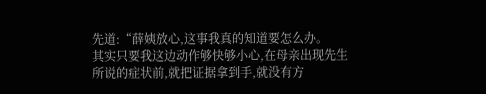先道:“薛姨放心,这事我真的知道要怎么办。
其实只要我这边动作够快够小心,在母亲出现先生所说的症状前,就把证据拿到手,就没有方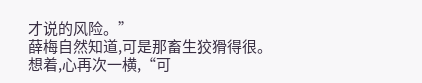才说的风险。”
薛梅自然知道,可是那畜生狡猾得很。
想着,心再次一横,“可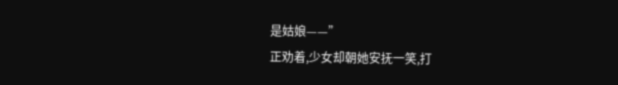是姑娘——”
正劝着,少女却朝她安抚一笑,打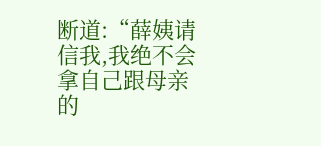断道:“薛姨请信我,我绝不会拿自己跟母亲的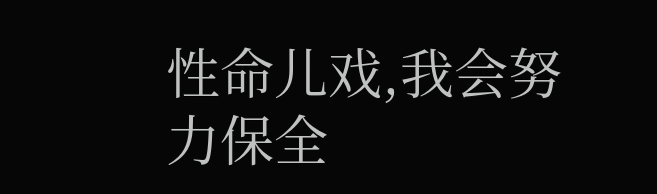性命儿戏,我会努力保全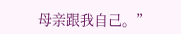母亲跟我自己。”